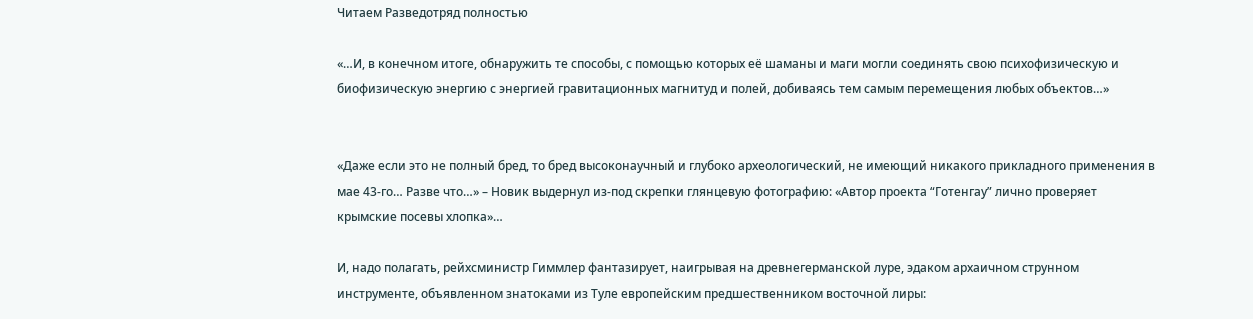Читаем Разведотряд полностью

«…И, в конечном итоге, обнаружить те способы, с помощью которых её шаманы и маги могли соединять свою психофизическую и биофизическую энергию с энергией гравитационных магнитуд и полей, добиваясь тем самым перемещения любых объектов…»


«Даже если это не полный бред, то бред высоконаучный и глубоко археологический, не имеющий никакого прикладного применения в мае 43-го… Разве что…» – Новик выдернул из-под скрепки глянцевую фотографию: «Автор проекта “Готенгау” лично проверяет крымские посевы хлопка»…

И, надо полагать, рейхсминистр Гиммлер фантазирует, наигрывая на древнегерманской луре, эдаком архаичном струнном инструменте, объявленном знатоками из Туле европейским предшественником восточной лиры: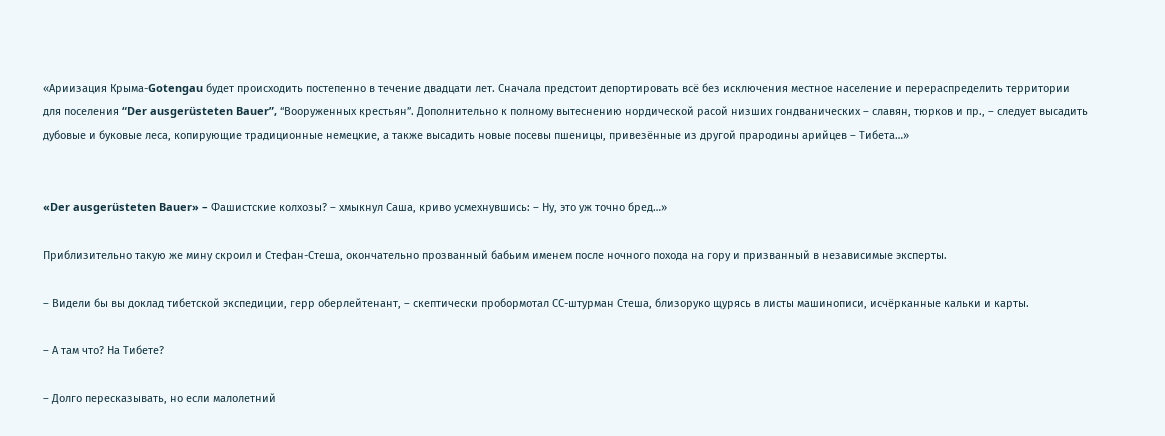«Ариизация Крыма-Gotengau будет происходить постепенно в течение двадцати лет. Сначала предстоит депортировать всё без исключения местное население и перераспределить территории для поселения “Der ausgerüsteten Bauer”, “Вооруженных крестьян”. Дополнительно к полному вытеснению нордической расой низших гондванических – славян, тюрков и пр., – следует высадить дубовые и буковые леса, копирующие традиционные немецкие, а также высадить новые посевы пшеницы, привезённые из другой прародины арийцев – Тибета…»


«Der ausgerüsteten Bauer» – Фашистские колхозы? – хмыкнул Саша, криво усмехнувшись: – Ну, это уж точно бред…»

Приблизительно такую же мину скроил и Стефан-Стеша, окончательно прозванный бабьим именем после ночного похода на гору и призванный в независимые эксперты.

– Видели бы вы доклад тибетской экспедиции, герр оберлейтенант, – скептически пробормотал СС-штурман Стеша, близоруко щурясь в листы машинописи, исчёрканные кальки и карты.

– А там что? На Тибете?

– Долго пересказывать, но если малолетний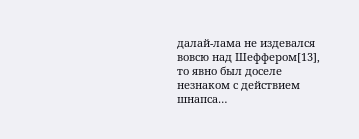далай-лама не издевался вовсю над Шеффером[13], то явно был доселе незнаком с действием шнапса…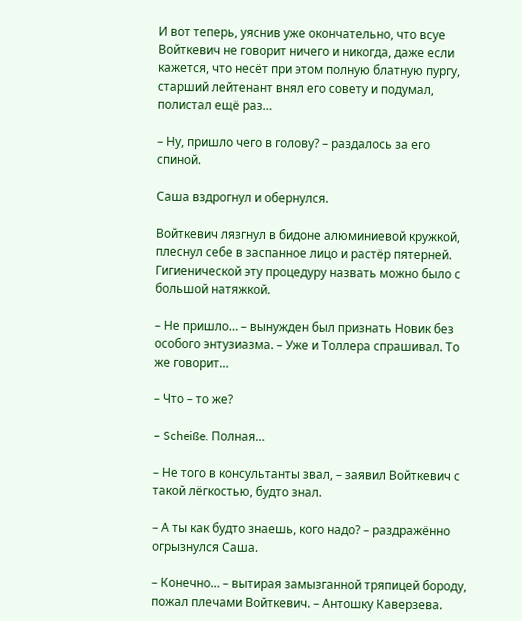И вот теперь, уяснив уже окончательно, что всуе Войткевич не говорит ничего и никогда, даже если кажется, что несёт при этом полную блатную пургу, старший лейтенант внял его совету и подумал, полистал ещё раз…

– Ну, пришло чего в голову? – раздалось за его спиной.

Саша вздрогнул и обернулся.

Войткевич лязгнул в бидоне алюминиевой кружкой, плеснул себе в заспанное лицо и растёр пятерней. Гигиенической эту процедуру назвать можно было с большой натяжкой.

– Не пришло… – вынужден был признать Новик без особого энтузиазма. – Уже и Толлера спрашивал. То же говорит…

– Что – то же?

– Scheiße. Полная…

– Не того в консультанты звал, – заявил Войткевич с такой лёгкостью, будто знал.

– А ты как будто знаешь, кого надо? – раздражённо огрызнулся Саша.

– Конечно… – вытирая замызганной тряпицей бороду, пожал плечами Войткевич. – Антошку Каверзева.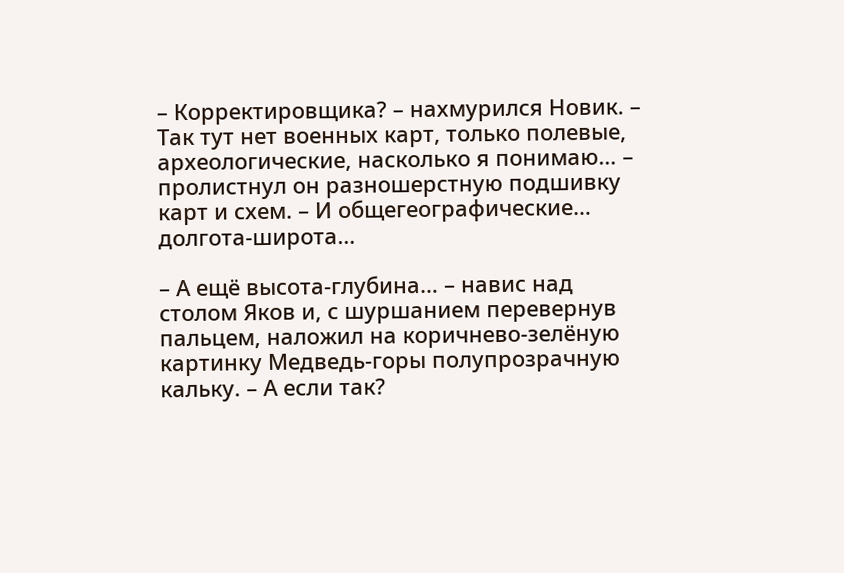– Корректировщика? – нахмурился Новик. – Так тут нет военных карт, только полевые, археологические, насколько я понимаю… – пролистнул он разношерстную подшивку карт и схем. – И общегеографические… долгота-широта…

– А ещё высота-глубина… – навис над столом Яков и, с шуршанием перевернув пальцем, наложил на коричнево-зелёную картинку Медведь-горы полупрозрачную кальку. – А если так?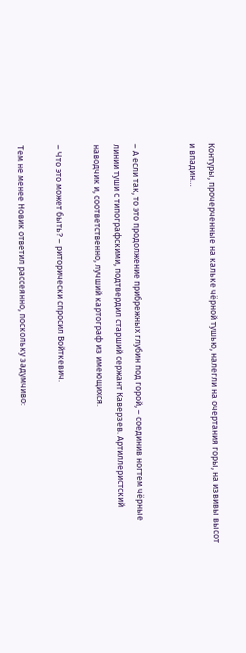Контуры, прочерченные на кальке чёрной тушью, налегли на очертания горы, на извивы высот и впадин…


– А если так, то это продолжение прибрежных глубин под горой, – соединив ногтем чёрные линии туши с типографскими, подтвердил старший сержант Каверзев. Артиллеристский наводчик и, соответственно, лучший картограф из имеющихся.

– Что это может быть? – риторически спросил Войткевич.

Тем не менее Новик ответил рассеянно, поскольку задумчиво: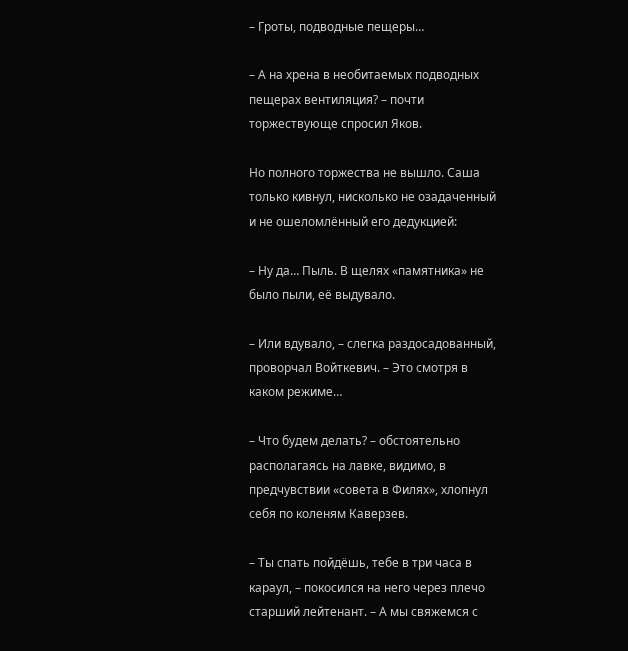– Гроты, подводные пещеры…

– А на хрена в необитаемых подводных пещерах вентиляция? – почти торжествующе спросил Яков.

Но полного торжества не вышло. Саша только кивнул, нисколько не озадаченный и не ошеломлённый его дедукцией:

– Ну да… Пыль. В щелях «памятника» не было пыли, её выдувало.

– Или вдувало, – слегка раздосадованный, проворчал Войткевич. – Это смотря в каком режиме…

– Что будем делать? – обстоятельно располагаясь на лавке, видимо, в предчувствии «совета в Филях», хлопнул себя по коленям Каверзев.

– Ты спать пойдёшь, тебе в три часа в караул, – покосился на него через плечо старший лейтенант. – А мы свяжемся с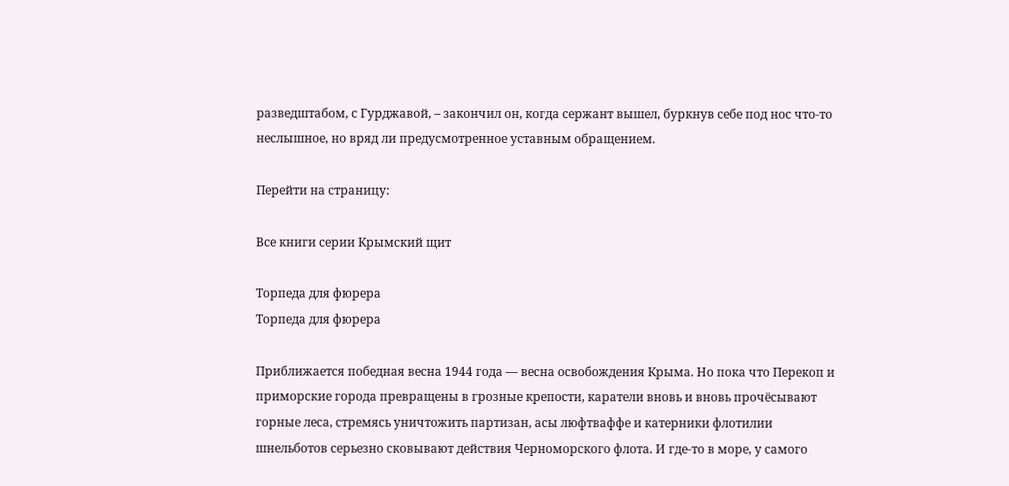разведштабом, с Гурджавой, – закончил он, когда сержант вышел, буркнув себе под нос что-то неслышное, но вряд ли предусмотренное уставным обращением.

Перейти на страницу:

Все книги серии Крымский щит

Торпеда для фюрера
Торпеда для фюрера

Приближается победная весна 1944 года — весна освобождения Крыма. Но пока что Перекоп и приморские города превращены в грозные крепости, каратели вновь и вновь прочёсывают горные леса, стремясь уничтожить партизан, асы люфтваффе и катерники флотилии шнельботов серьезно сковывают действия Черноморского флота. И где-то в море, у самого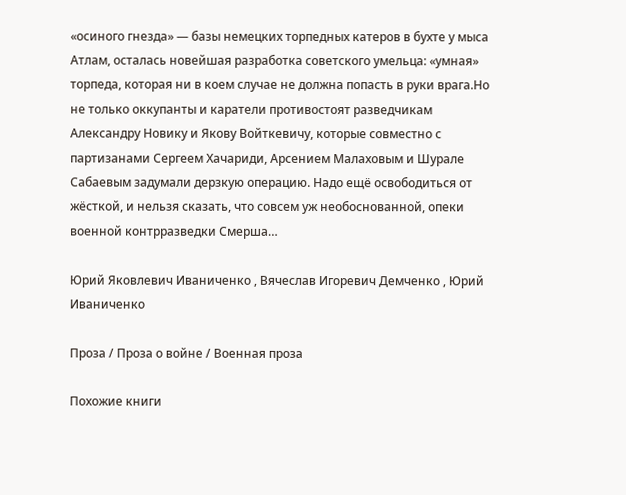«осиного гнезда» — базы немецких торпедных катеров в бухте у мыса Атлам, осталась новейшая разработка советского умельца: «умная» торпеда, которая ни в коем случае не должна попасть в руки врага.Но не только оккупанты и каратели противостоят разведчикам Александру Новику и Якову Войткевичу, которые совместно с партизанами Сергеем Хачариди, Арсением Малаховым и Шурале Сабаевым задумали дерзкую операцию. Надо ещё освободиться от жёсткой, и нельзя сказать, что совсем уж необоснованной, опеки военной контрразведки Смерша…

Юрий Яковлевич Иваниченко , Вячеслав Игоревич Демченко , Юрий Иваниченко

Проза / Проза о войне / Военная проза

Похожие книги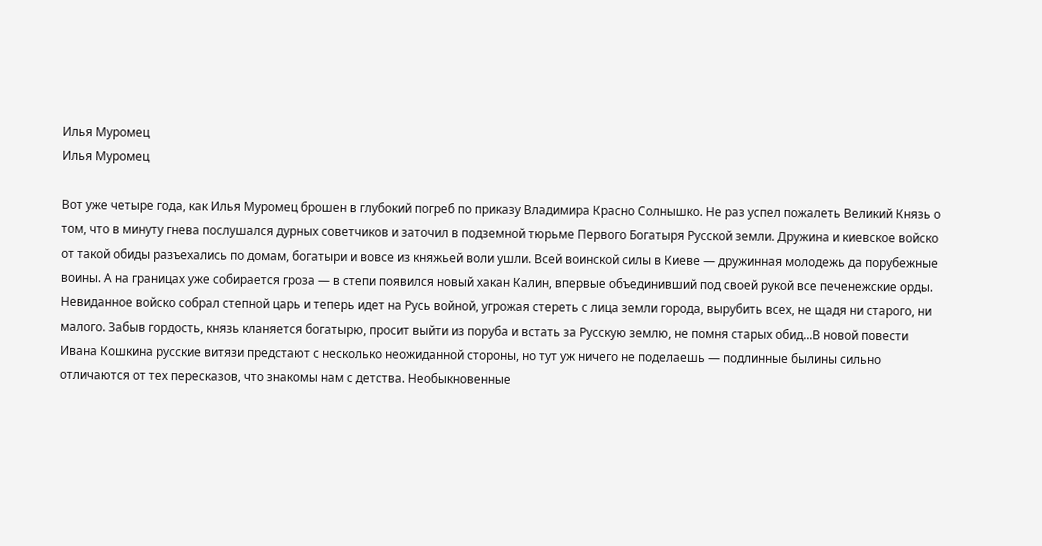Илья Муромец
Илья Муромец

Вот уже четыре года, как Илья Муромец брошен в глубокий погреб по приказу Владимира Красно Солнышко. Не раз успел пожалеть Великий Князь о том, что в минуту гнева послушался дурных советчиков и заточил в подземной тюрьме Первого Богатыря Русской земли. Дружина и киевское войско от такой обиды разъехались по домам, богатыри и вовсе из княжьей воли ушли. Всей воинской силы в Киеве — дружинная молодежь да порубежные воины. А на границах уже собирается гроза — в степи появился новый хакан Калин, впервые объединивший под своей рукой все печенежские орды. Невиданное войско собрал степной царь и теперь идет на Русь войной, угрожая стереть с лица земли города, вырубить всех, не щадя ни старого, ни малого. Забыв гордость, князь кланяется богатырю, просит выйти из поруба и встать за Русскую землю, не помня старых обид...В новой повести Ивана Кошкина русские витязи предстают с несколько неожиданной стороны, но тут уж ничего не поделаешь — подлинные былины сильно отличаются от тех пересказов, что знакомы нам с детства. Необыкновенные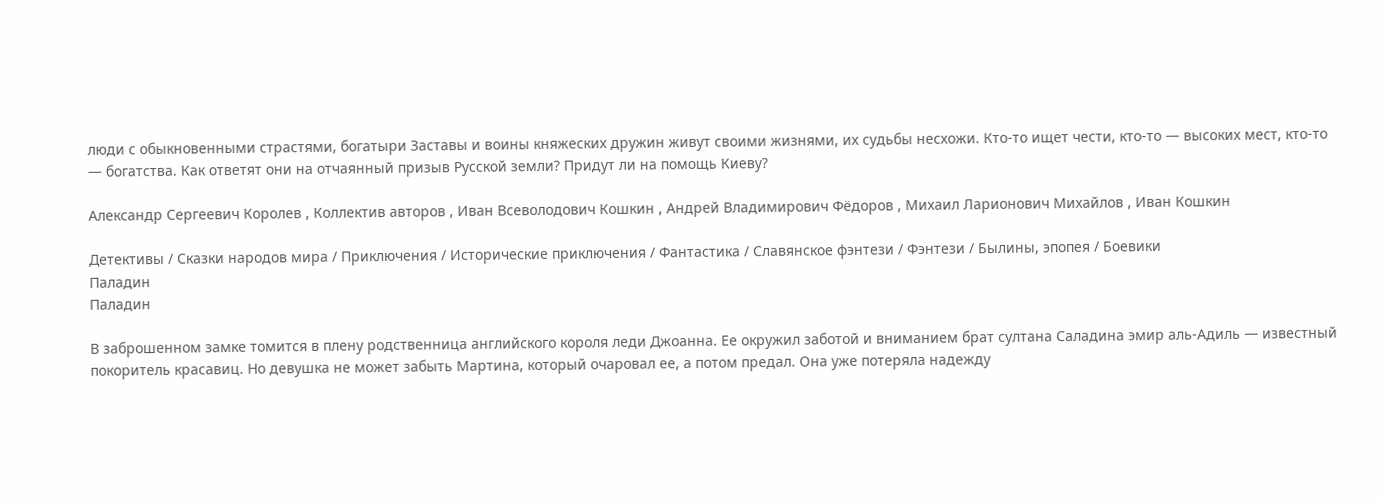люди с обыкновенными страстями, богатыри Заставы и воины княжеских дружин живут своими жизнями, их судьбы несхожи. Кто-то ищет чести, кто-то — высоких мест, кто-то — богатства. Как ответят они на отчаянный призыв Русской земли? Придут ли на помощь Киеву?

Александр Сергеевич Королев , Коллектив авторов , Иван Всеволодович Кошкин , Андрей Владимирович Фёдоров , Михаил Ларионович Михайлов , Иван Кошкин

Детективы / Сказки народов мира / Приключения / Исторические приключения / Фантастика / Славянское фэнтези / Фэнтези / Былины, эпопея / Боевики
Паладин
Паладин

В заброшенном замке томится в плену родственница английского короля леди Джоанна. Ее окружил заботой и вниманием брат султана Саладина эмир аль-Адиль — известный покоритель красавиц. Но девушка не может забыть Мартина, который очаровал ее, а потом предал. Она уже потеряла надежду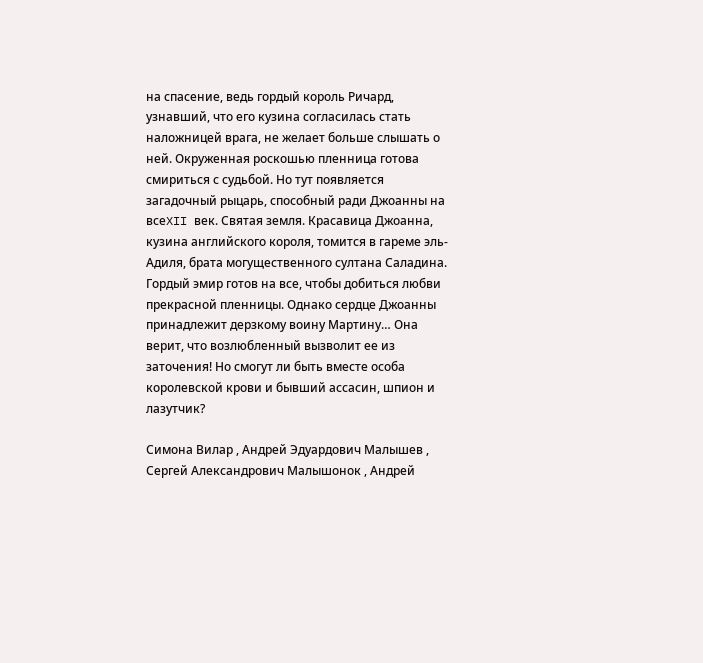на спасение, ведь гордый король Ричард, узнавший, что его кузина согласилась стать наложницей врага, не желает больше слышать о ней. Окруженная роскошью пленница готова смириться с судьбой. Но тут появляется загадочный рыцарь, способный ради Джоанны на всеXII век. Святая земля. Красавица Джоанна, кузина английского короля, томится в гареме эль-Адиля, брата могущественного султана Саладина. Гордый эмир готов на все, чтобы добиться любви прекрасной пленницы. Однако сердце Джоанны принадлежит дерзкому воину Мартину… Она верит, что возлюбленный вызволит ее из заточения! Но смогут ли быть вместе особа королевской крови и бывший ассасин, шпион и лазутчик?

Симона Вилар , Андрей Эдуардович Малышев , Сергей Александрович Малышонок , Андрей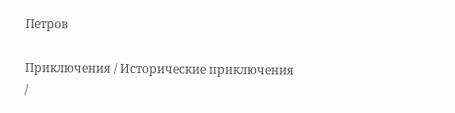Петров

Приключения / Исторические приключения /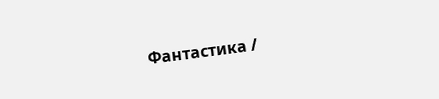Фантастика /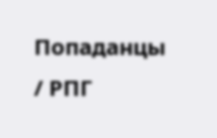Попаданцы / РПГ